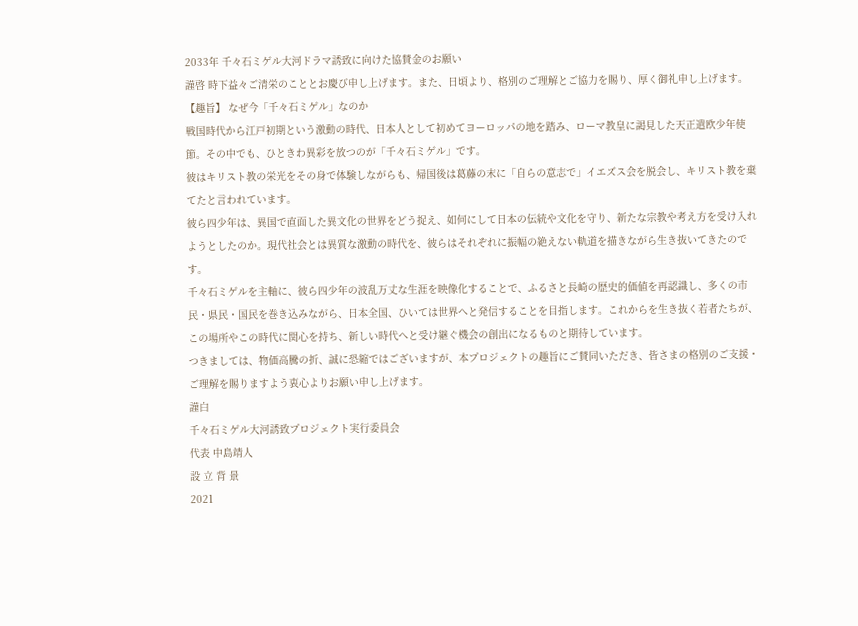2033年 千々石ミゲル大河ドラマ誘致に向けた協賛金のお願い
謹啓 時下益々ご清栄のこととお慶び申し上げます。また、日頃より、格別のご理解とご協力を賜り、厚く御礼申し上げます。
【趣旨】 なぜ今「千々石ミゲル」なのか
戦国時代から江戸初期という激動の時代、日本人として初めてヨーロッパの地を踏み、ローマ教皇に謁見した天正遣欧少年使節。その中でも、ひときわ異彩を放つのが「千々石ミゲル」です。
彼はキリスト教の栄光をその身で体験しながらも、帰国後は葛藤の末に「自らの意志で」イエズス会を脱会し、キリスト教を棄てたと言われています。
彼ら四少年は、異国で直面した異文化の世界をどう捉え、如何にして日本の伝統や文化を守り、新たな宗教や考え方を受け入れようとしたのか。現代社会とは異質な激動の時代を、彼らはそれぞれに振幅の絶えない軌道を描きながら生き抜いてきたのです。
千々石ミゲルを主軸に、彼ら四少年の波乱万丈な生涯を映像化することで、ふるさと長崎の歴史的価値を再認識し、多くの市民・県民・国民を巻き込みながら、日本全国、ひいては世界へと発信することを目指します。これからを生き抜く若者たちが、この場所やこの時代に関心を持ち、新しい時代へと受け継ぐ機会の創出になるものと期待しています。
つきましては、物価高騰の折、誠に恐縮ではございますが、本プロジェクトの趣旨にご賛同いただき、皆さまの格別のご支援・ご理解を賜りますよう衷心よりお願い申し上げます。
謹白
千々石ミゲル大河誘致プロジェクト実行委員会
代表 中島靖人
設 立 背 景
2021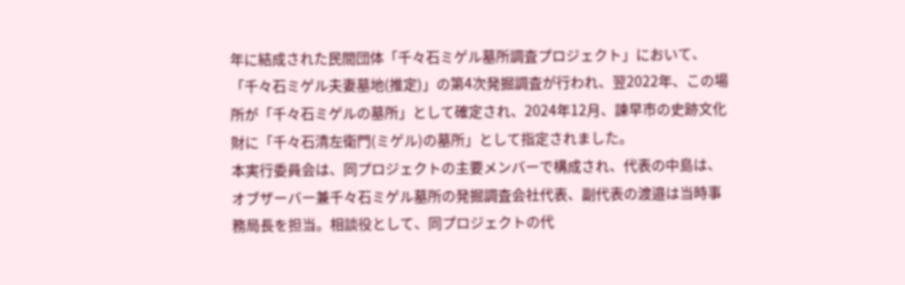年に結成された民間団体「千々石ミゲル墓所調査プロジェクト」において、「千々石ミゲル夫妻墓地(推定)」の第4次発掘調査が行われ、翌2022年、この場所が「千々石ミゲルの墓所」として確定され、2024年12月、諫早市の史跡文化財に「千々石清左衛門(ミゲル)の墓所」として指定されました。
本実行委員会は、同プロジェクトの主要メンバーで構成され、代表の中島は、オブザーバー兼千々石ミゲル墓所の発掘調査会社代表、副代表の渡邉は当時事務局長を担当。相談役として、同プロジェクトの代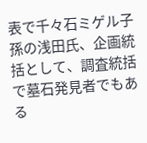表で千々石ミゲル子孫の浅田氏、企画統括として、調査統括で墓石発見者でもある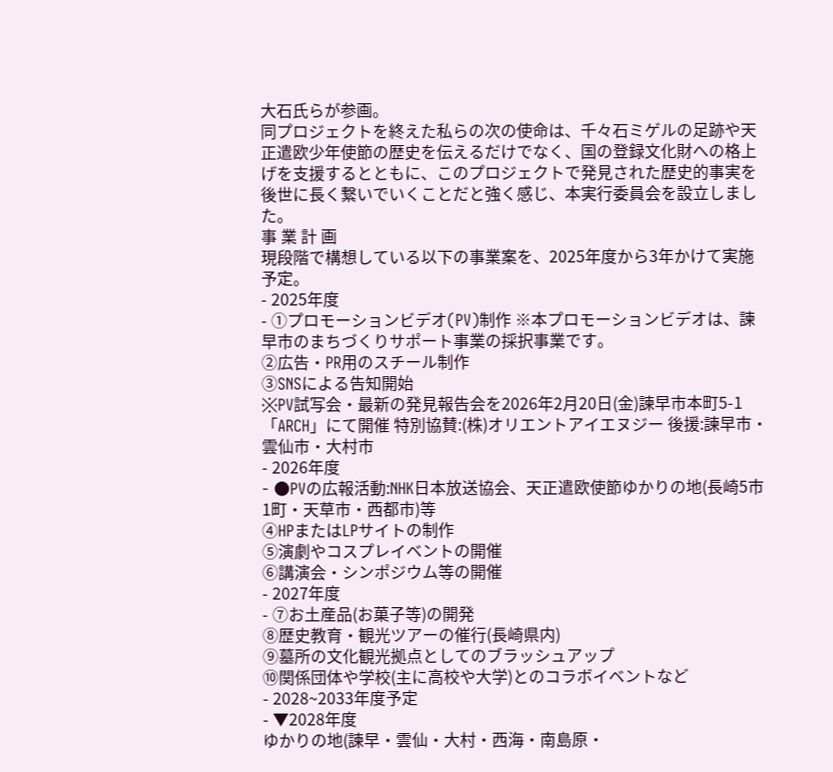大石氏らが参画。
同プロジェクトを終えた私らの次の使命は、千々石ミゲルの足跡や天正遣欧少年使節の歴史を伝えるだけでなく、国の登録文化財への格上げを支援するとともに、このプロジェクトで発見された歴史的事実を後世に長く繋いでいくことだと強く感じ、本実行委員会を設立しました。
事 業 計 画
現段階で構想している以下の事業案を、2025年度から3年かけて実施予定。
- 2025年度
- ①プロモーションビデオ(PV)制作 ※本プロモーションビデオは、諫早市のまちづくりサポート事業の採択事業です。
②広告・PR用のスチール制作
③SNSによる告知開始
※PV試写会・最新の発見報告会を2026年2月20日(金)諫早市本町5-1「ARCH」にて開催 特別協賛:(株)オリエントアイエヌジー 後援:諫早市・雲仙市・大村市
- 2026年度
- ●PVの広報活動:NHK日本放送協会、天正遣欧使節ゆかりの地(長崎5市1町・天草市・西都市)等
④HPまたはLPサイトの制作
⑤演劇やコスプレイベントの開催
⑥講演会・シンポジウム等の開催
- 2027年度
- ⑦お土産品(お菓子等)の開発
⑧歴史教育・観光ツアーの催行(長崎県内)
⑨墓所の文化観光拠点としてのブラッシュアップ
⑩関係団体や学校(主に高校や大学)とのコラボイベントなど
- 2028~2033年度予定
- ▼2028年度
ゆかりの地(諫早・雲仙・大村・西海・南島原・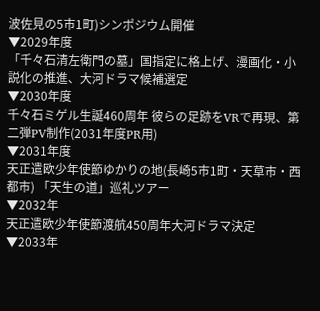波佐見の5市1町)シンポジウム開催
▼2029年度
「千々石清左衛門の墓」国指定に格上げ、漫画化・小説化の推進、大河ドラマ候補選定
▼2030年度
千々石ミゲル生誕460周年 彼らの足跡をVRで再現、第二弾PV制作(2031年度PR用)
▼2031年度
天正遣欧少年使節ゆかりの地(長崎5市1町・天草市・西都市) 「天生の道」巡礼ツアー
▼2032年
天正遣欧少年使節渡航450周年大河ドラマ決定
▼2033年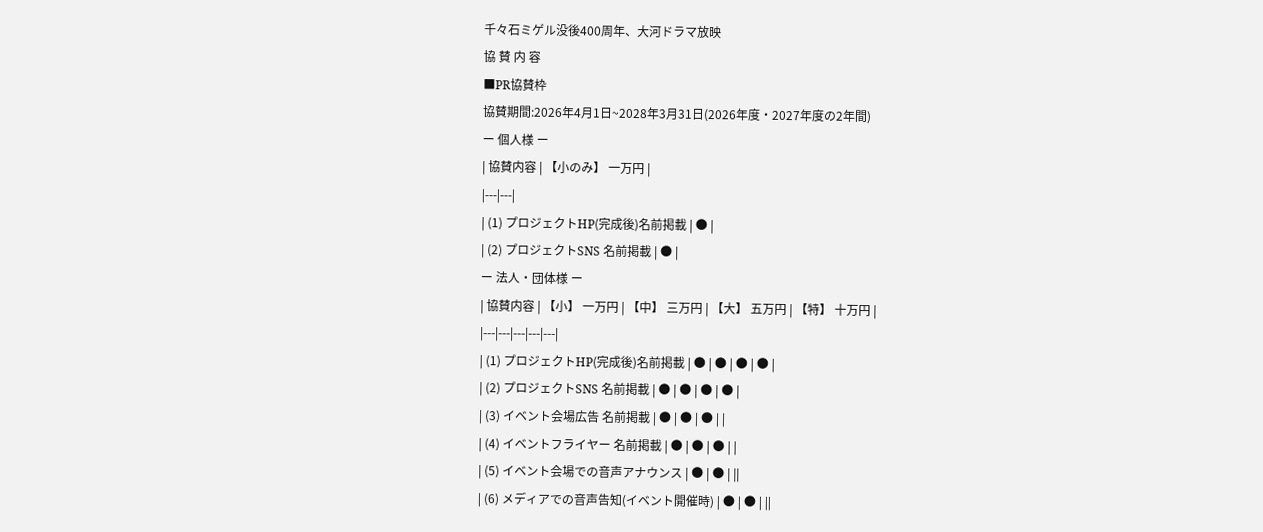千々石ミゲル没後400周年、大河ドラマ放映
協 賛 内 容
■PR協賛枠
協賛期間:2026年4月1日~2028年3月31日(2026年度・2027年度の2年間)
ー 個人様 ー
| 協賛内容 | 【小のみ】 一万円 |
|---|---|
| (1) プロジェクトHP(完成後)名前掲載 | ● |
| (2) プロジェクトSNS 名前掲載 | ● |
ー 法人・団体様 ー
| 協賛内容 | 【小】 一万円 | 【中】 三万円 | 【大】 五万円 | 【特】 十万円 |
|---|---|---|---|---|
| (1) プロジェクトHP(完成後)名前掲載 | ● | ● | ● | ● |
| (2) プロジェクトSNS 名前掲載 | ● | ● | ● | ● |
| (3) イベント会場広告 名前掲載 | ● | ● | ● | |
| (4) イベントフライヤー 名前掲載 | ● | ● | ● | |
| (5) イベント会場での音声アナウンス | ● | ● | ||
| (6) メディアでの音声告知(イベント開催時) | ● | ● | ||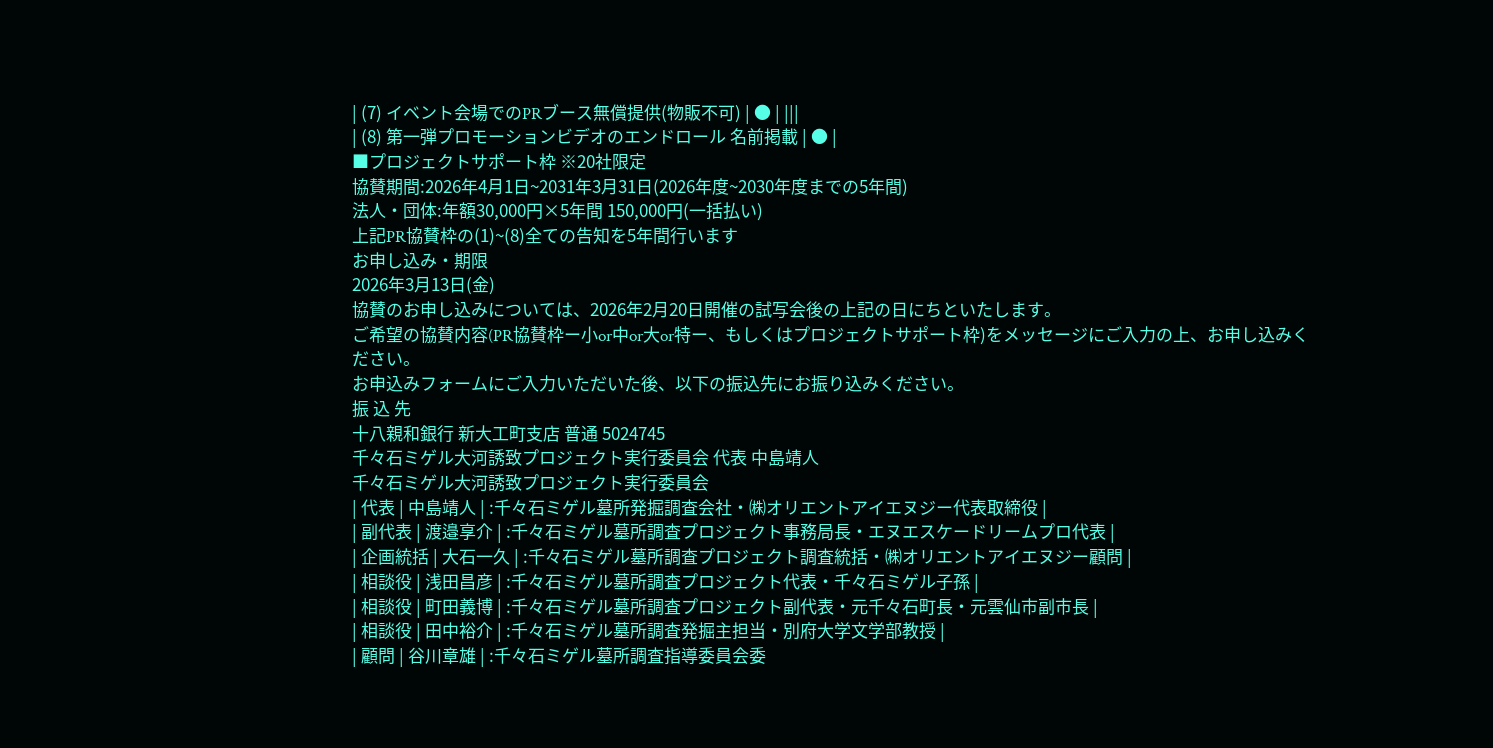| (7) イベント会場でのPRブース無償提供(物販不可) | ● | |||
| (8) 第一弾プロモーションビデオのエンドロール 名前掲載 | ● |
■プロジェクトサポート枠 ※20社限定
協賛期間:2026年4月1日~2031年3月31日(2026年度~2030年度までの5年間)
法人・団体:年額30,000円×5年間 150,000円(一括払い)
上記PR協賛枠の(1)~(8)全ての告知を5年間行います
お申し込み・期限
2026年3月13日(金)
協賛のお申し込みについては、2026年2月20日開催の試写会後の上記の日にちといたします。
ご希望の協賛内容(PR協賛枠ー小or中or大or特ー、もしくはプロジェクトサポート枠)をメッセージにご入力の上、お申し込みください。
お申込みフォームにご入力いただいた後、以下の振込先にお振り込みください。
振 込 先
十八親和銀行 新大工町支店 普通 5024745
千々石ミゲル大河誘致プロジェクト実行委員会 代表 中島靖人
千々石ミゲル大河誘致プロジェクト実行委員会
| 代表 | 中島靖人 | :千々石ミゲル墓所発掘調査会社・㈱オリエントアイエヌジー代表取締役 |
| 副代表 | 渡邉享介 | :千々石ミゲル墓所調査プロジェクト事務局長・エヌエスケードリームプロ代表 |
| 企画統括 | 大石一久 | :千々石ミゲル墓所調査プロジェクト調査統括・㈱オリエントアイエヌジー顧問 |
| 相談役 | 浅田昌彦 | :千々石ミゲル墓所調査プロジェクト代表・千々石ミゲル子孫 |
| 相談役 | 町田義博 | :千々石ミゲル墓所調査プロジェクト副代表・元千々石町長・元雲仙市副市長 |
| 相談役 | 田中裕介 | :千々石ミゲル墓所調査発掘主担当・別府大学文学部教授 |
| 顧問 | 谷川章雄 | :千々石ミゲル墓所調査指導委員会委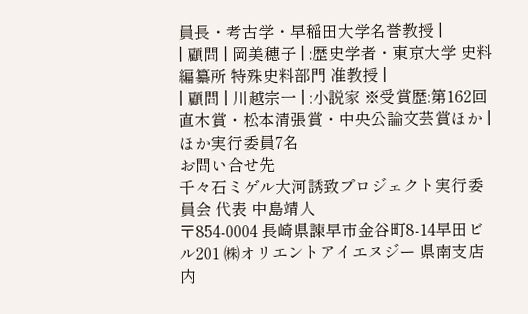員長・考古学・早稲田大学名誉教授 |
| 顧問 | 岡美穂子 | :歴史学者・東京大学 史料編纂所 特殊史料部門 准教授 |
| 顧問 | 川越宗一 | :小説家 ※受賞歴:第162回 直木賞・松本清張賞・中央公論文芸賞ほか |
ほか実行委員7名
お問い合せ先
千々石ミゲル大河誘致プロジェクト実行委員会 代表 中島靖人
〒854-0004 長崎県諫早市金谷町8-14早田ビル201 ㈱オリエントアイエヌジー 県南支店内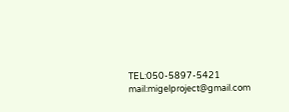TEL:050-5897-5421 mail:migelproject@gmail.com